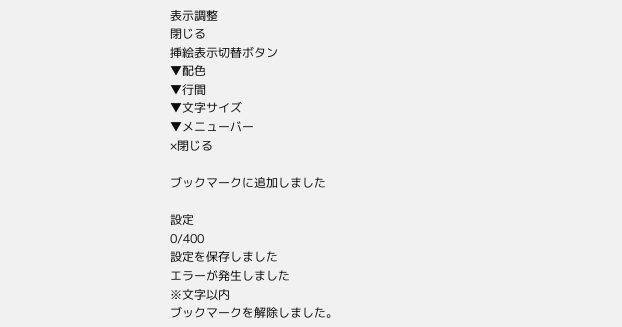表示調整
閉じる
挿絵表示切替ボタン
▼配色
▼行間
▼文字サイズ
▼メニューバー
×閉じる

ブックマークに追加しました

設定
0/400
設定を保存しました
エラーが発生しました
※文字以内
ブックマークを解除しました。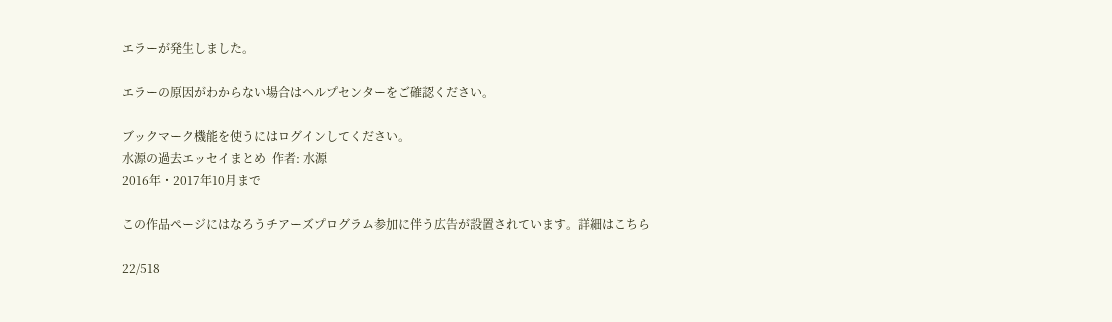エラーが発生しました。

エラーの原因がわからない場合はヘルプセンターをご確認ください。

ブックマーク機能を使うにはログインしてください。
水源の過去エッセイまとめ  作者: 水源
2016年・2017年10月まで

この作品ページにはなろうチアーズプログラム参加に伴う広告が設置されています。詳細はこちら

22/518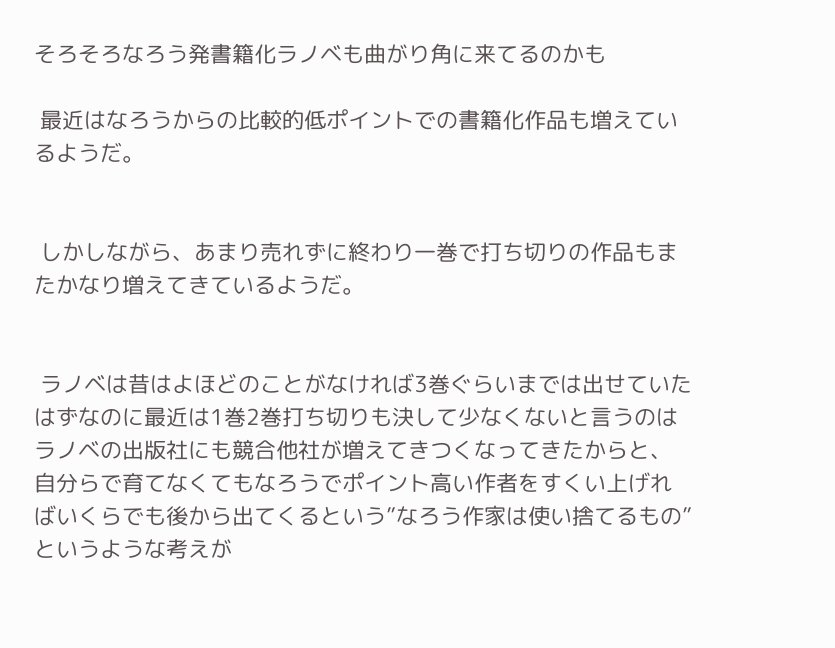そろそろなろう発書籍化ラノベも曲がり角に来てるのかも

 最近はなろうからの比較的低ポイントでの書籍化作品も増えているようだ。


 しかしながら、あまり売れずに終わり一巻で打ち切りの作品もまたかなり増えてきているようだ。


 ラノベは昔はよほどのことがなければ3巻ぐらいまでは出せていたはずなのに最近は1巻2巻打ち切りも決して少なくないと言うのはラノベの出版社にも競合他社が増えてきつくなってきたからと、自分らで育てなくてもなろうでポイント高い作者をすくい上げればいくらでも後から出てくるという”なろう作家は使い捨てるもの”というような考えが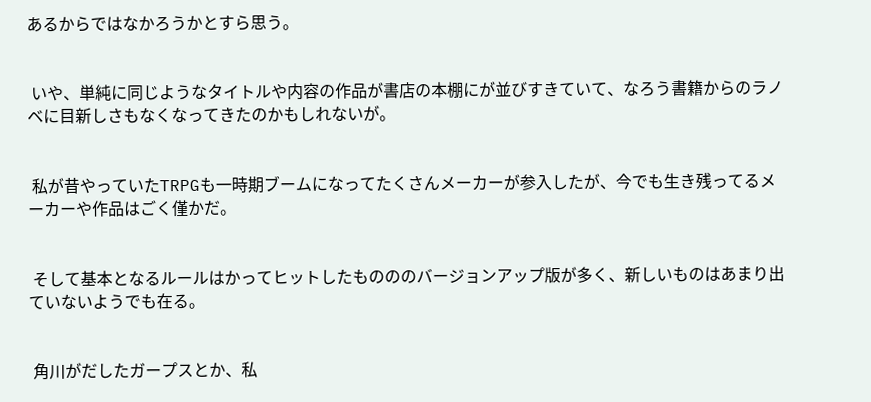あるからではなかろうかとすら思う。


 いや、単純に同じようなタイトルや内容の作品が書店の本棚にが並びすきていて、なろう書籍からのラノベに目新しさもなくなってきたのかもしれないが。


 私が昔やっていたTRPGも一時期ブームになってたくさんメーカーが参入したが、今でも生き残ってるメーカーや作品はごく僅かだ。


 そして基本となるルールはかってヒットしたものののバージョンアップ版が多く、新しいものはあまり出ていないようでも在る。


 角川がだしたガープスとか、私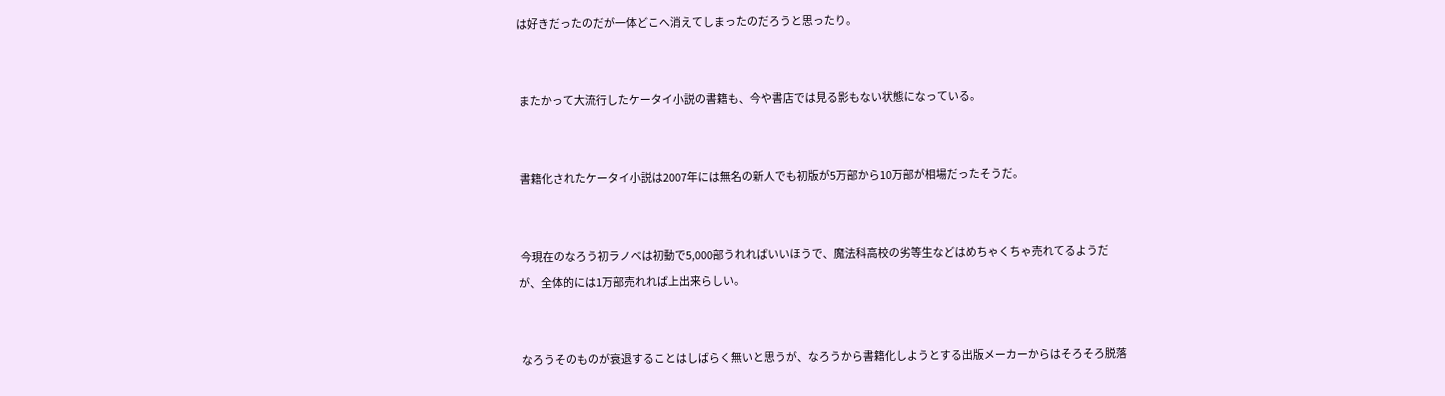は好きだったのだが一体どこへ消えてしまったのだろうと思ったり。


 またかって大流行したケータイ小説の書籍も、今や書店では見る影もない状態になっている。


 書籍化されたケータイ小説は2007年には無名の新人でも初版が5万部から10万部が相場だったそうだ。


 今現在のなろう初ラノベは初動で5,000部うれればいいほうで、魔法科高校の劣等生などはめちゃくちゃ売れてるようだが、全体的には1万部売れれば上出来らしい。


 なろうそのものが衰退することはしばらく無いと思うが、なろうから書籍化しようとする出版メーカーからはそろそろ脱落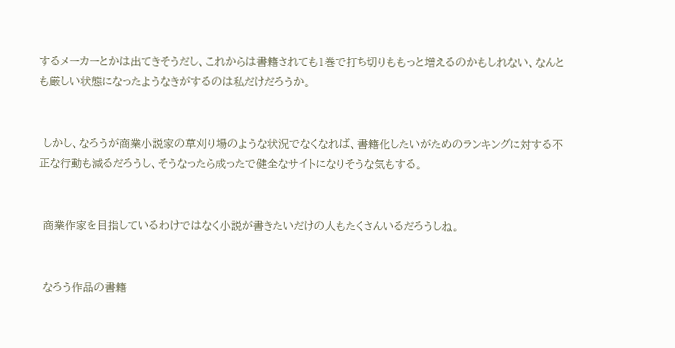するメーカーとかは出てきそうだし、これからは書籍されても1巻で打ち切りももっと増えるのかもしれない、なんとも厳しい状態になったようなきがするのは私だけだろうか。


 しかし、なろうが商業小説家の草刈り場のような状況でなくなれば、書籍化したいがためのランキングに対する不正な行動も減るだろうし、そうなったら成ったで健全なサイトになりそうな気もする。


 商業作家を目指しているわけではなく小説が書きたいだけの人もたくさんいるだろうしね。


 なろう作品の書籍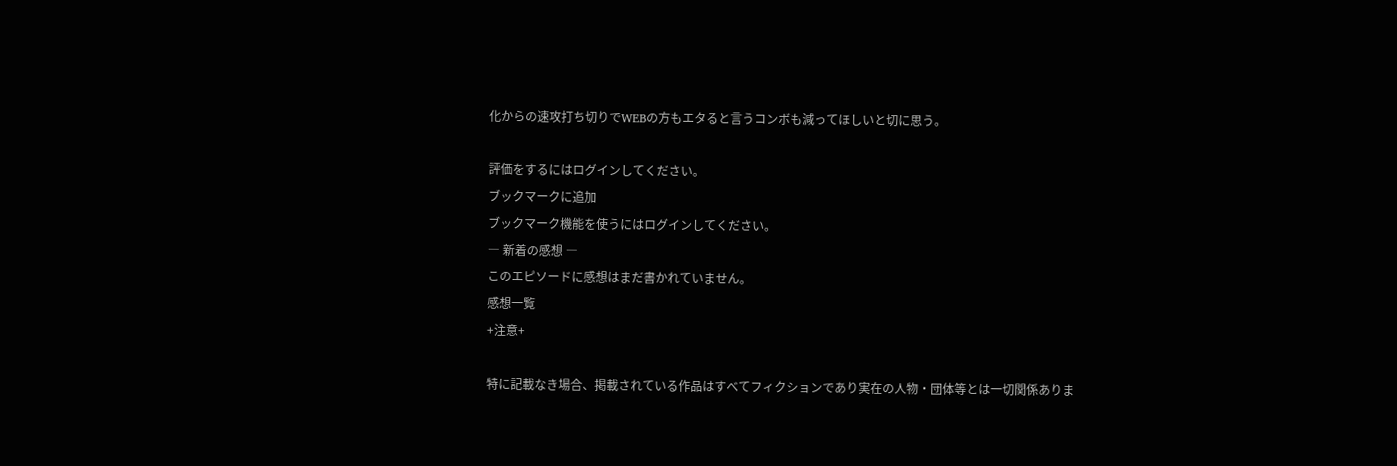化からの速攻打ち切りでWEBの方もエタると言うコンボも減ってほしいと切に思う。

評価をするにはログインしてください。
ブックマークに追加
ブックマーク機能を使うにはログインしてください。
― 新着の感想 ―
このエピソードに感想はまだ書かれていません。
感想一覧
+注意+

特に記載なき場合、掲載されている作品はすべてフィクションであり実在の人物・団体等とは一切関係ありま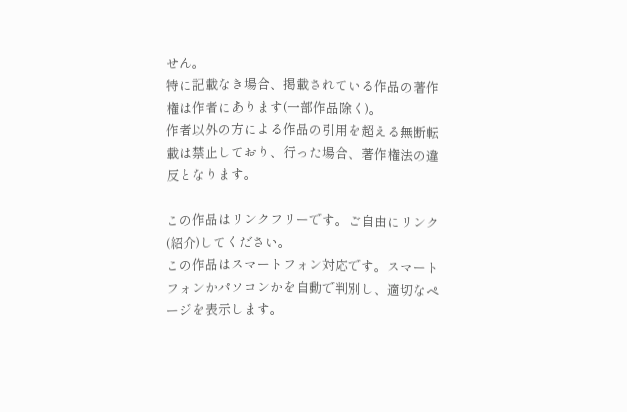せん。
特に記載なき場合、掲載されている作品の著作権は作者にあります(一部作品除く)。
作者以外の方による作品の引用を超える無断転載は禁止しており、行った場合、著作権法の違反となります。

この作品はリンクフリーです。ご自由にリンク(紹介)してください。
この作品はスマートフォン対応です。スマートフォンかパソコンかを自動で判別し、適切なページを表示します。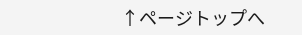↑ページトップへ